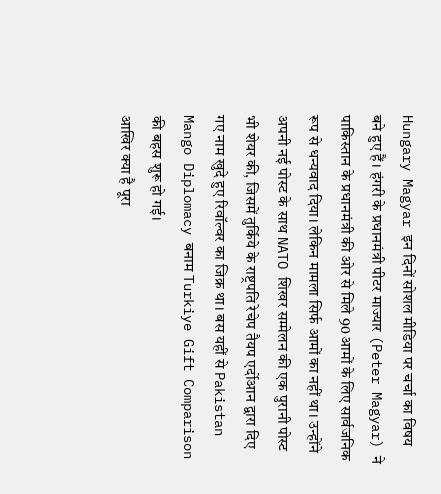Hungary Magyar इन दिनों सोशल मीडिया पर चर्चा का विषय बने हुए हैं। हंगरी के प्रधानमंत्री पीटर माज्यार (Peter Magyar) ने पाकिस्तान के प्रधानमंत्री की ओर से मिले 90 आमों के लिए सार्वजनिक रूप से धन्यवाद दिया। लेकिन मामला सिर्फ आमों का नहीं था। उन्होंने अपनी नई पोस्ट के साथ NATO शिखर सम्मेलन की एक पुरानी पोस्ट भी शेयर की, जिसमें तुर्किये के राष्ट्रपति रेचेप तैयप एर्दोआन द्वारा दिए गए नाम खुदे हुए रिवॉल्वर का जिक्र था। बस यहीं से Pakistan Mango Diplomacy बनाम Turkiye Gift Comparison की बहस शुरू हो गई।
आखिर क्या है पूरा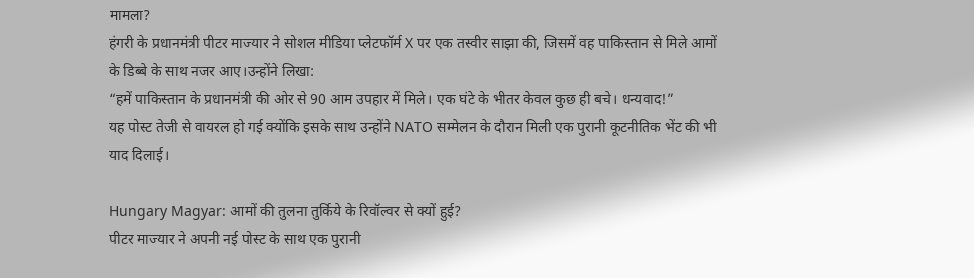मामला?
हंगरी के प्रधानमंत्री पीटर माज्यार ने सोशल मीडिया प्लेटफॉर्म X पर एक तस्वीर साझा की, जिसमें वह पाकिस्तान से मिले आमों के डिब्बे के साथ नजर आए।उन्होंने लिखा:
“हमें पाकिस्तान के प्रधानमंत्री की ओर से 90 आम उपहार में मिले। एक घंटे के भीतर केवल कुछ ही बचे। धन्यवाद!”
यह पोस्ट तेजी से वायरल हो गई क्योंकि इसके साथ उन्होंने NATO सम्मेलन के दौरान मिली एक पुरानी कूटनीतिक भेंट की भी याद दिलाई।

Hungary Magyar: आमों की तुलना तुर्किये के रिवॉल्वर से क्यों हुई?
पीटर माज्यार ने अपनी नई पोस्ट के साथ एक पुरानी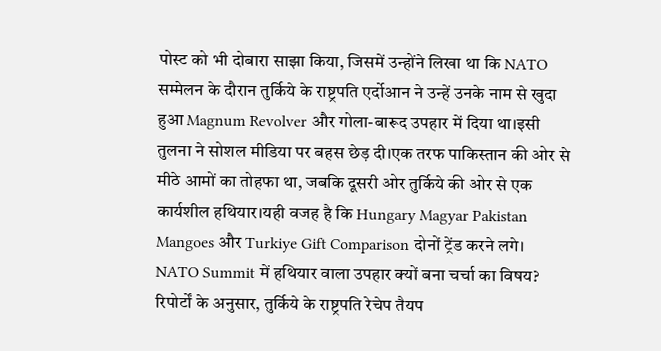पोस्ट को भी दोबारा साझा किया, जिसमें उन्होंने लिखा था कि NATO सम्मेलन के दौरान तुर्किये के राष्ट्रपति एर्दोआन ने उन्हें उनके नाम से खुदा हुआ Magnum Revolver और गोला-बारूद उपहार में दिया था।इसी तुलना ने सोशल मीडिया पर बहस छेड़ दी।एक तरफ पाकिस्तान की ओर से मीठे आमों का तोहफा था, जबकि दूसरी ओर तुर्किये की ओर से एक कार्यशील हथियार।यही वजह है कि Hungary Magyar Pakistan Mangoes और Turkiye Gift Comparison दोनों ट्रेंड करने लगे।
NATO Summit में हथियार वाला उपहार क्यों बना चर्चा का विषय?
रिपोर्टों के अनुसार, तुर्किये के राष्ट्रपति रेचेप तैयप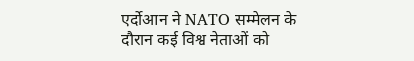एर्दोआन ने NATO सम्मेलन के दौरान कई विश्व नेताओं को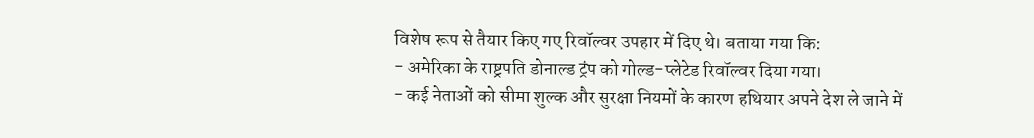विशेष रूप से तैयार किए गए रिवॉल्वर उपहार में दिए थे। बताया गया कि:
- अमेरिका के राष्ट्रपति डोनाल्ड ट्रंप को गोल्ड-प्लेटेड रिवॉल्वर दिया गया।
- कई नेताओं को सीमा शुल्क और सुरक्षा नियमों के कारण हथियार अपने देश ले जाने में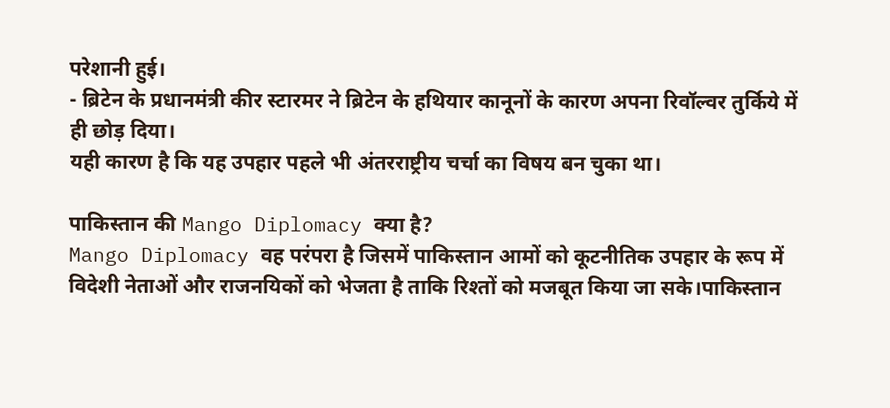परेशानी हुई।
- ब्रिटेन के प्रधानमंत्री कीर स्टारमर ने ब्रिटेन के हथियार कानूनों के कारण अपना रिवॉल्वर तुर्किये में ही छोड़ दिया।
यही कारण है कि यह उपहार पहले भी अंतरराष्ट्रीय चर्चा का विषय बन चुका था।

पाकिस्तान की Mango Diplomacy क्या है?
Mango Diplomacy वह परंपरा है जिसमें पाकिस्तान आमों को कूटनीतिक उपहार के रूप में विदेशी नेताओं और राजनयिकों को भेजता है ताकि रिश्तों को मजबूत किया जा सके।पाकिस्तान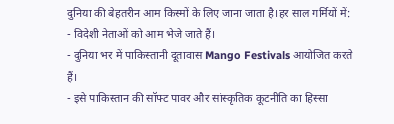दुनिया की बेहतरीन आम किस्मों के लिए जाना जाता है।हर साल गर्मियों में:
- विदेशी नेताओं को आम भेजे जाते हैं।
- दुनिया भर में पाकिस्तानी दूतावास Mango Festivals आयोजित करते हैं।
- इसे पाकिस्तान की सॉफ्ट पावर और सांस्कृतिक कूटनीति का हिस्सा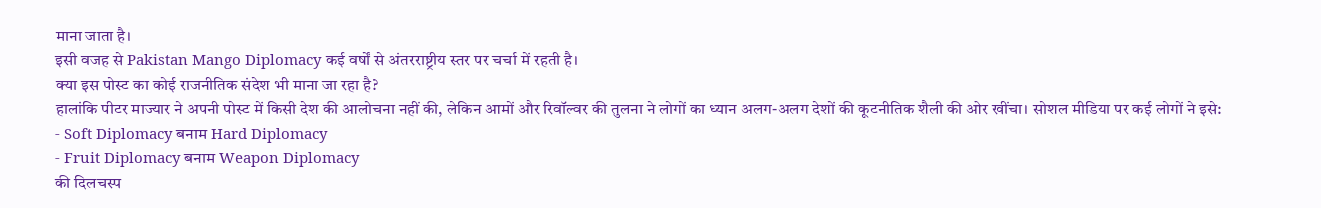माना जाता है।
इसी वजह से Pakistan Mango Diplomacy कई वर्षों से अंतरराष्ट्रीय स्तर पर चर्चा में रहती है।
क्या इस पोस्ट का कोई राजनीतिक संदेश भी माना जा रहा है?
हालांकि पीटर माज्यार ने अपनी पोस्ट में किसी देश की आलोचना नहीं की, लेकिन आमों और रिवॉल्वर की तुलना ने लोगों का ध्यान अलग-अलग देशों की कूटनीतिक शैली की ओर खींचा। सोशल मीडिया पर कई लोगों ने इसे:
- Soft Diplomacy बनाम Hard Diplomacy
- Fruit Diplomacy बनाम Weapon Diplomacy
की दिलचस्प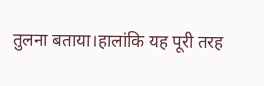तुलना बताया।हालांकि यह पूरी तरह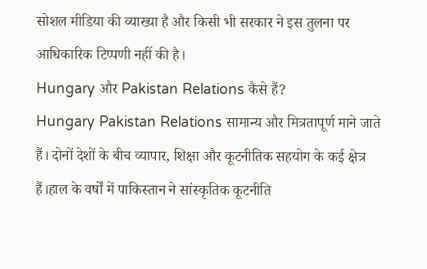सोशल मीडिया की व्याख्या है और किसी भी सरकार ने इस तुलना पर आधिकारिक टिप्पणी नहीं की है।
Hungary और Pakistan Relations कैसे हैं?
Hungary Pakistan Relations सामान्य और मित्रतापूर्ण माने जाते हैं। दोनों देशों के बीच व्यापार, शिक्षा और कूटनीतिक सहयोग के कई क्षेत्र हैं।हाल के वर्षों में पाकिस्तान ने सांस्कृतिक कूटनीति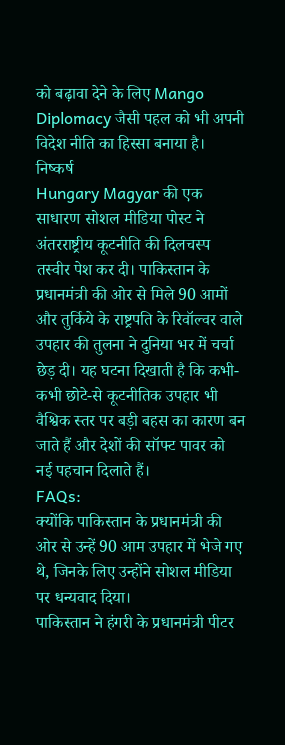को बढ़ावा देने के लिए Mango Diplomacy जैसी पहल को भी अपनी विदेश नीति का हिस्सा बनाया है।
निष्कर्ष
Hungary Magyar की एक साधारण सोशल मीडिया पोस्ट ने अंतरराष्ट्रीय कूटनीति की दिलचस्प तस्वीर पेश कर दी। पाकिस्तान के प्रधानमंत्री की ओर से मिले 90 आमों और तुर्किये के राष्ट्रपति के रिवॉल्वर वाले उपहार की तुलना ने दुनिया भर में चर्चा छेड़ दी। यह घटना दिखाती है कि कभी-कभी छोटे-से कूटनीतिक उपहार भी वैश्विक स्तर पर बड़ी बहस का कारण बन जाते हैं और देशों की सॉफ्ट पावर को नई पहचान दिलाते हैं।
FAQs:
क्योंकि पाकिस्तान के प्रधानमंत्री की ओर से उन्हें 90 आम उपहार में भेजे गए थे, जिनके लिए उन्होंने सोशल मीडिया पर धन्यवाद दिया।
पाकिस्तान ने हंगरी के प्रधानमंत्री पीटर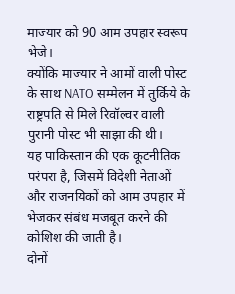माज्यार को 90 आम उपहार स्वरूप भेजे।
क्योंकि माज्यार ने आमों वाली पोस्ट के साथ NATO सम्मेलन में तुर्किये के राष्ट्रपति से मिले रिवॉल्वर वाली पुरानी पोस्ट भी साझा की थी।
यह पाकिस्तान की एक कूटनीतिक परंपरा है, जिसमें विदेशी नेताओं और राजनयिकों को आम उपहार में भेजकर संबंध मजबूत करने की कोशिश की जाती है।
दोनों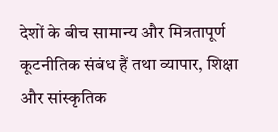देशों के बीच सामान्य और मित्रतापूर्ण कूटनीतिक संबंध हैं तथा व्यापार, शिक्षा और सांस्कृतिक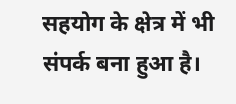सहयोग के क्षेत्र में भी संपर्क बना हुआ है।